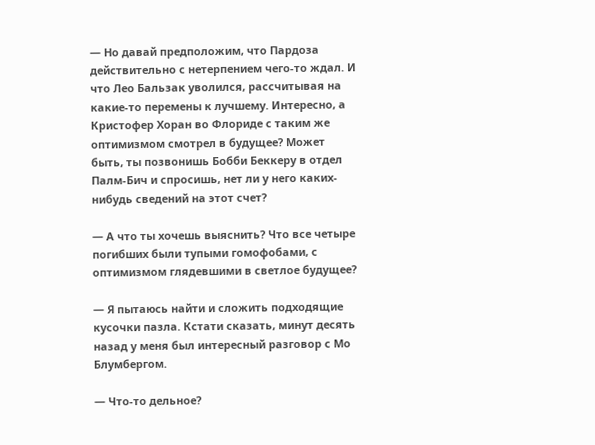— Но давай предположим, что Пардоза действительно с нетерпением чего-то ждал. И что Лео Бальзак уволился, рассчитывая на какие-то перемены к лучшему. Интересно, а Кристофер Хоран во Флориде с таким же оптимизмом смотрел в будущее? Может быть, ты позвонишь Бобби Беккеру в отдел Палм-Бич и спросишь, нет ли у него каких-нибудь сведений на этот счет?

— А что ты хочешь выяснить? Что все четыре погибших были тупыми гомофобами, с оптимизмом глядевшими в светлое будущее?

— Я пытаюсь найти и сложить подходящие кусочки пазла. Кстати сказать, минут десять назад у меня был интересный разговор с Мо Блумбергом.

— Что-то дельное?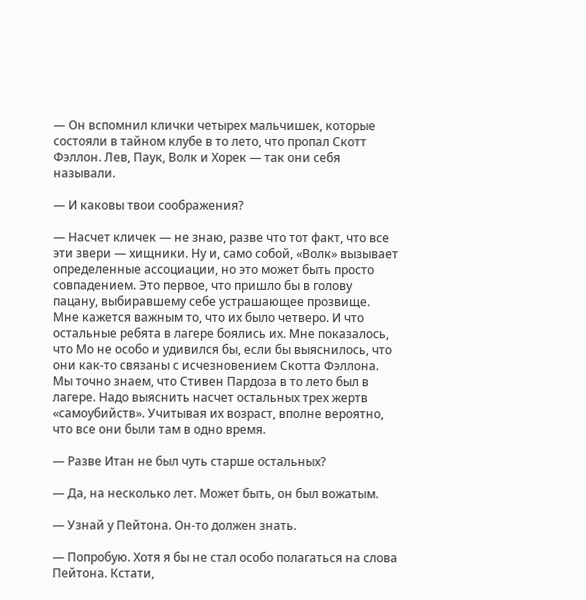— Он вспомнил клички четырех мальчишек, которые состояли в тайном клубе в то лето, что пропал Скотт Фэллон. Лев, Паук, Волк и Хорек — так они себя называли.

— И каковы твои соображения?

— Насчет кличек — не знаю, разве что тот факт, что все эти звери — хищники. Ну и, само собой, «Волк» вызывает определенные ассоциации, но это может быть просто совпадением. Это первое, что пришло бы в голову пацану, выбиравшему себе устрашающее прозвище. Мне кажется важным то, что их было четверо. И что остальные ребята в лагере боялись их. Мне показалось, что Мо не особо и удивился бы, если бы выяснилось, что они как-то связаны с исчезновением Скотта Фэллона. Мы точно знаем, что Стивен Пардоза в то лето был в лагере. Надо выяснить насчет остальных трех жертв «самоубийств». Учитывая их возраст, вполне вероятно, что все они были там в одно время.

— Разве Итан не был чуть старше остальных?

— Да, на несколько лет. Может быть, он был вожатым.

— Узнай у Пейтона. Он-то должен знать.

— Попробую. Хотя я бы не стал особо полагаться на слова Пейтона. Кстати,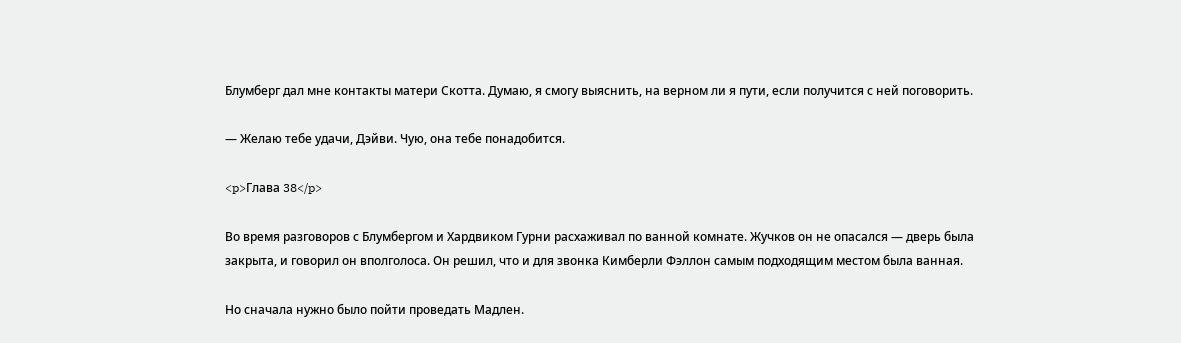Блумберг дал мне контакты матери Скотта. Думаю, я смогу выяснить, на верном ли я пути, если получится с ней поговорить.

— Желаю тебе удачи, Дэйви. Чую, она тебе понадобится.

<p>Глава 38</p>

Во время разговоров с Блумбергом и Хардвиком Гурни расхаживал по ванной комнате. Жучков он не опасался — дверь была закрыта, и говорил он вполголоса. Он решил, что и для звонка Кимберли Фэллон самым подходящим местом была ванная.

Но сначала нужно было пойти проведать Мадлен.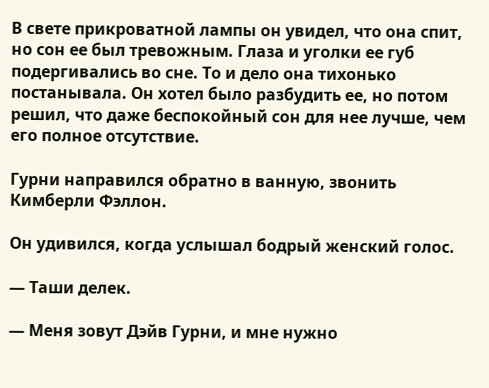В свете прикроватной лампы он увидел, что она спит, но сон ее был тревожным. Глаза и уголки ее губ подергивались во сне. То и дело она тихонько постанывала. Он хотел было разбудить ее, но потом решил, что даже беспокойный сон для нее лучше, чем его полное отсутствие.

Гурни направился обратно в ванную, звонить Кимберли Фэллон.

Он удивился, когда услышал бодрый женский голос.

— Таши делек.

— Меня зовут Дэйв Гурни, и мне нужно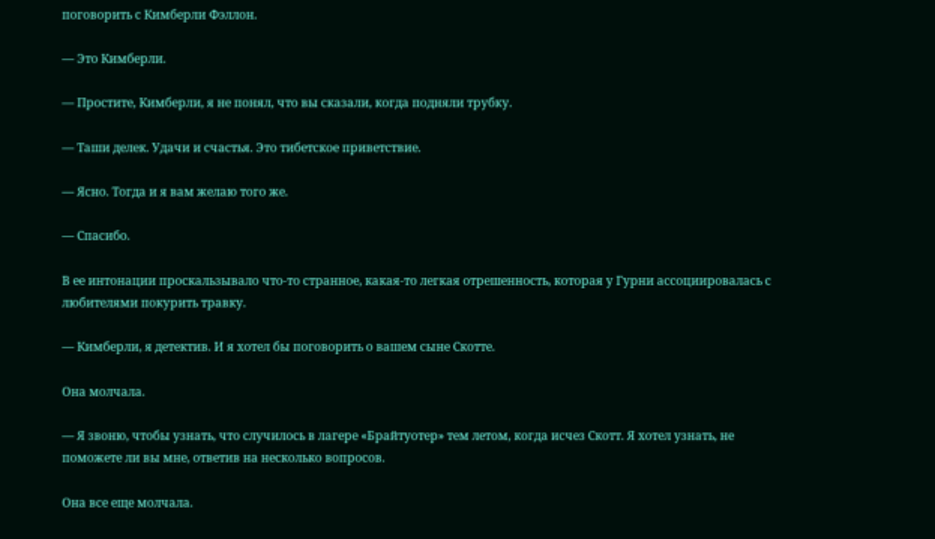поговорить с Кимберли Фэллон.

— Это Кимберли.

— Простите, Кимберли, я не понял, что вы сказали, когда подняли трубку.

— Таши делек. Удачи и счастья. Это тибетское приветствие.

— Ясно. Тогда и я вам желаю того же.

— Спасибо.

В ее интонации проскальзывало что-то странное, какая-то легкая отрешенность, которая у Гурни ассоциировалась с любителями покурить травку.

— Кимберли, я детектив. И я хотел бы поговорить о вашем сыне Скотте.

Она молчала.

— Я звоню, чтобы узнать, что случилось в лагере «Брайтуотер» тем летом, когда исчез Скотт. Я хотел узнать, не поможете ли вы мне, ответив на несколько вопросов.

Она все еще молчала.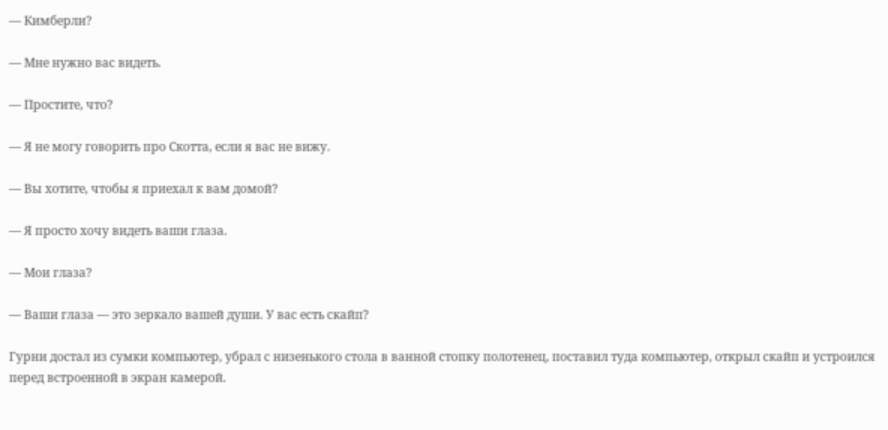— Кимберли?

— Мне нужно вас видеть.

— Простите, что?

— Я не могу говорить про Скотта, если я вас не вижу.

— Вы хотите, чтобы я приехал к вам домой?

— Я просто хочу видеть ваши глаза.

— Мои глаза?

— Ваши глаза — это зеркало вашей души. У вас есть скайп?

Гурни достал из сумки компьютер, убрал с низенького стола в ванной стопку полотенец, поставил туда компьютер, открыл скайп и устроился перед встроенной в экран камерой.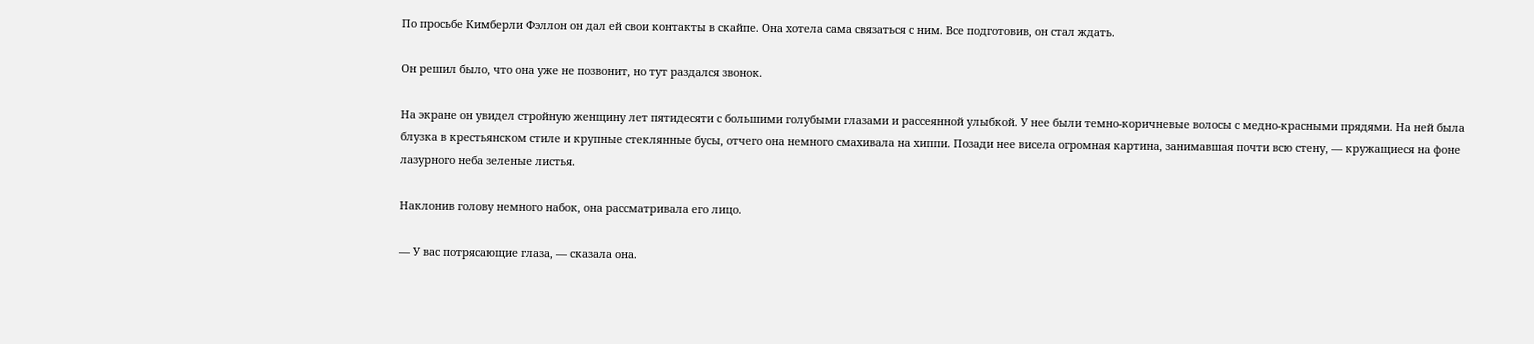По просьбе Кимберли Фэллон он дал ей свои контакты в скайпе. Она хотела сама связаться с ним. Все подготовив, он стал ждать.

Он решил было, что она уже не позвонит, но тут раздался звонок.

На экране он увидел стройную женщину лет пятидесяти с большими голубыми глазами и рассеянной улыбкой. У нее были темно-коричневые волосы с медно-красными прядями. На ней была блузка в крестьянском стиле и крупные стеклянные бусы, отчего она немного смахивала на хиппи. Позади нее висела огромная картина, занимавшая почти всю стену, — кружащиеся на фоне лазурного неба зеленые листья.

Наклонив голову немного набок, она рассматривала его лицо.

— У вас потрясающие глаза, — сказала она.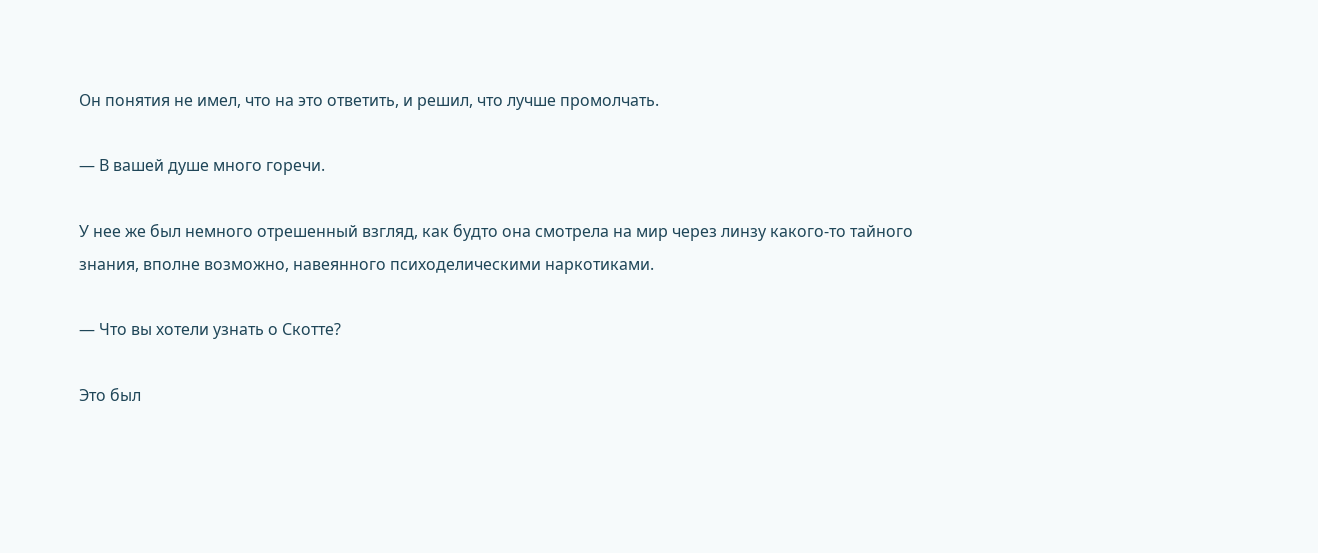Он понятия не имел, что на это ответить, и решил, что лучше промолчать.

— В вашей душе много горечи.

У нее же был немного отрешенный взгляд, как будто она смотрела на мир через линзу какого-то тайного знания, вполне возможно, навеянного психоделическими наркотиками.

— Что вы хотели узнать о Скотте?

Это был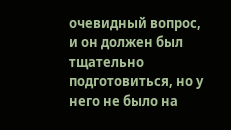очевидный вопрос, и он должен был тщательно подготовиться, но у него не было на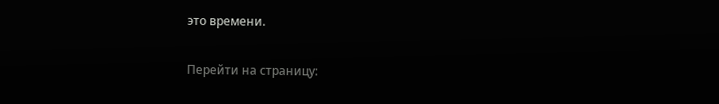это времени.

Перейти на страницу: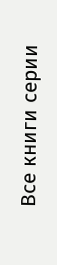Все книги серии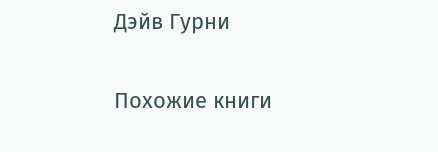Дэйв Гурни

Похожие книги